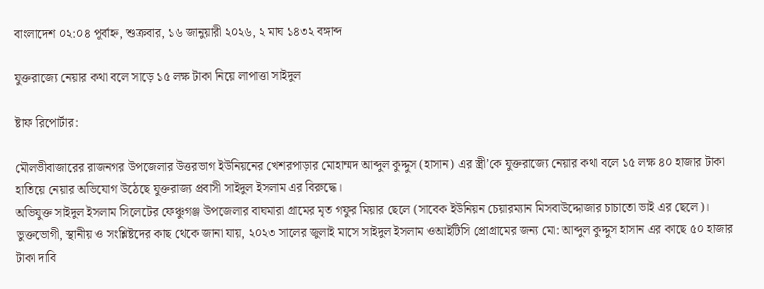বাংলাদেশ ০২:০৪ পূর্বাহ্ন, শুক্রবার, ১৬ জানুয়ারী ২০২৬, ২ মাঘ ১৪৩২ বঙ্গাব্দ

যুক্তরাজ্যে নেয়ার কথা বলে সাড়ে ১৫ লক্ষ টাকা নিয়ে লাপাত্তা সাইদুল

ষ্টাফ রিপোর্টার:

মৌলভীবাজারের রাজনগর উপজেলার উত্তরভাগ ইউনিয়নের খেশরপাড়ার মোহাম্মদ আব্দুল কুদ্দুস (হাসান) এর স্ত্রী’কে যুক্তরাজ্যে নেয়ার কথা বলে ১৫ লক্ষ ৪০ হাজার টাকা হাতিয়ে নেয়ার অভিযোগ উঠেছে যুক্তরাজ্য প্রবাসী সাইদুল ইসলাম এর বিরুদ্ধে।
অভিযুক্ত সাইদুল ইসলাম সিলেটের ফেঞ্চুগঞ্জ উপজেলার বাঘমারা গ্রামের মৃত গফুর মিয়ার ছেলে (সাবেক ইউনিয়ন চেয়ারম্যান মিসবাউদ্দোজার চাচাতো ভাই এর ছেলে)।
ভুক্তভোগী, স্থানীয় ও সংশ্লিষ্টদের কাছ থেকে জানা যায়, ২০২৩ সালের জুলাই মাসে সাইদুল ইসলাম ওআইটিসি প্রোগ্রামের জন্য মো: আব্দুল কুদ্দুস হাসান এর কাছে ৫০ হাজার টাকা দাবি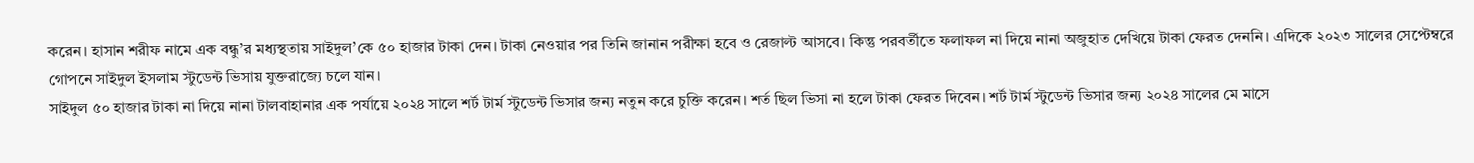করেন। হাসান শরীফ নামে এক বন্ধু’র মধ্যস্থতায় সাইদুল’কে ৫০ হাজার টাকা দেন। টাকা নেওয়ার পর তিনি জানান পরীক্ষা হবে ও রেজাল্ট আসবে। কিন্তু পরবর্তীতে ফলাফল না দিয়ে নানা অজুহাত দেখিয়ে টাকা ফেরত দেননি। এদিকে ২০২৩ সালের সেপ্টেম্বরে গোপনে সাইদুল ইসলাম স্টুডেন্ট ভিসায় যুক্তরাজ্যে চলে যান।
সাইদুল ৫০ হাজার টাকা না দিয়ে নানা টালবাহানার এক পর্যায়ে ২০২৪ সালে শর্ট টার্ম স্টুডেন্ট ভিসার জন্য নতুন করে চুক্তি করেন। শর্ত ছিল ভিসা না হলে টাকা ফেরত দিবেন। শর্ট টার্ম স্টুডেন্ট ভিসার জন্য ২০২৪ সালের মে মাসে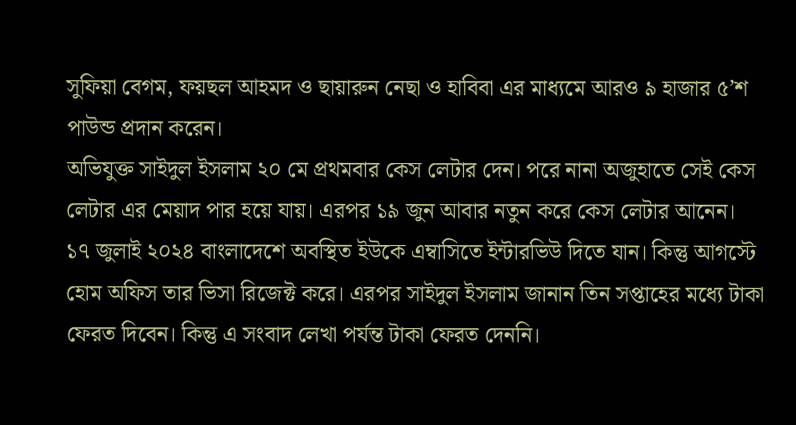সুফিয়া বেগম, ফয়ছল আহমদ ও ছায়ারুন নেছা ও হাবিবা এর মাধ্যমে আরও ৯ হাজার ৫’শ পাউন্ড প্রদান করেন।
অভিযুক্ত সাইদুল ইসলাম ২০ মে প্রথমবার কেস লেটার দেন। পরে নানা অজুহাতে সেই কেস লেটার এর মেয়াদ পার হয়ে যায়। এরপর ১৯ জুন আবার নতুন করে কেস লেটার আনেন।
১৭ জুলাই ২০২৪ বাংলাদেশে অবস্থিত ইউকে এম্বাসিতে ইন্টারভিউ দিতে যান। কিন্তু আগস্টে হোম অফিস তার ভিসা রিজেক্ট করে। এরপর সাইদুল ইসলাম জানান তিন সপ্তাহের মধ্যে টাকা ফেরত দিবেন। কিন্তু এ সংবাদ লেখা পর্যন্ত টাকা ফেরত দেননি।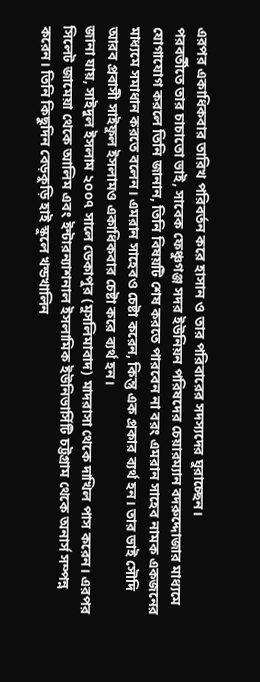এরপর একাধিকবার তারিখ পরিবর্তন করে হাসান ও তার পরিবারের সদস্যদের ঘুরাচ্ছেন।
পরবর্তীতে তার চাচাতো ভাই, সাবেক ফেঞ্চুগঞ্জ সদর ইউনিয়ন পরিষদের চেয়ারম্যান বদরুদ্দোজার মাধ্যমে যোগাযোগ করলে তিনি জানান, তিনি বিষয়টি শেষ করতে পারবেন না বরং এমরান সাহেব নামক একজনের মাধ্যমে সমাধান করতে বলেন। এমরান সাহেবও চেষ্টা করেন, কিন্তু এক প্রকার ব্যর্থ হন। তার ভাই সৌদি আরব প্রবাসী সাইফুল ইসলামও একাধিকবার চেষ্টা করে ব্যর্থ হন।
জানা যায়, সাইদুল ইসলাম ২০০৭ সালে ডেকাপুর (মুসলিমাবাদ) মাদরাসা থেকে দাখিল পাস করেন। এরপর সিলেট জামেয়া থেকে আলিম এবং ইন্টারন্যাশনাল ইসলামিক ইউনিভার্সিটি চট্টগ্রাম থেকে অনার্স সম্পন্ন করেন। তিনি কিছুদিন বেড়কুড়ি হাই স্কুলে খন্ডখালিন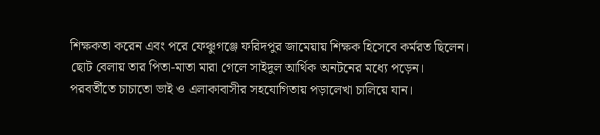শিক্ষকতা করেন এবং পরে ফেঞ্চুগঞ্জে ফরিদপুর জামেয়ায় শিক্ষক হিসেবে কর্মরত ছিলেন।
ছোট বেলায় তার পিতা-মাতা মারা গেলে সাইদুল আর্থিক অনটনের মধ্যে পড়েন। পরবর্তীতে চাচাতো ভাই ও এলাকাবাসীর সহযোগিতায় পড়ালেখা চালিয়ে যান।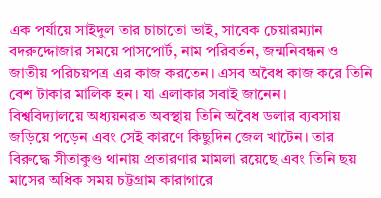এক পর্যায়ে সাইদুল তার চাচাতো ভাই, সাবেক চেয়ারম্যান বদরুদ্দোজার সময়ে পাসপোর্ট, নাম পরিবর্তন, জন্মনিবন্ধন ও জাতীয় পরিচয়পত্র এর কাজ করতেন। এসব অবৈধ কাজ করে তিনি বেশ টাকার মালিক হন। যা এলাকার সবাই জানেন।
বিশ্ববিদ্যালয়ে অধ্যয়নরত অবস্থায় তিনি অবৈধ ডলার ব্যবসায় জড়িয়ে পড়েন এবং সেই কারণে কিছুদিন জেল খাটেন। তার বিরুদ্ধে সীতাকুণ্ড থানায় প্রতারণার মামলা রয়েছে এবং তিনি ছয় মাসের অধিক সময় চট্টগ্রাম কারাগারে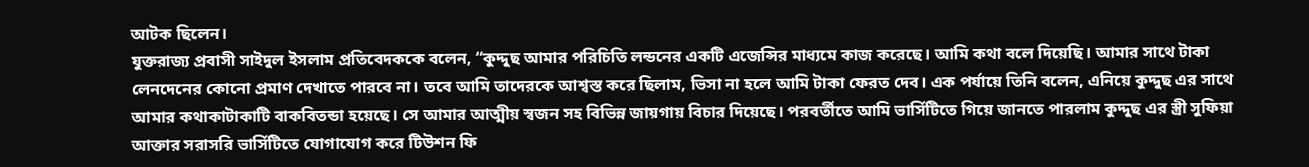আটক ছিলেন।
যুক্তরাজ্য প্রবাসী সাইদুল ইসলাম প্রতিবেদককে বলেন, “কুদ্দুছ আমার পরিচিতি লন্ডনের একটি এজেন্সির মাধ্যমে কাজ করেছে। আমি কথা বলে দিয়েছি। আমার সাথে টাকা লেনদেনের কোনো প্রমাণ দেখাতে পারবে না। তবে আমি তাদেরকে আশ্বস্ত করে ছিলাম, ভিসা না হলে আমি টাকা ফেরত দেব। এক পর্যায়ে তিনি বলেন, এনিয়ে কুদ্দুছ এর সাথে আমার কথাকাটাকাটি বাকবিতন্ডা হয়েছে। সে আমার আত্মীয় স্বজন সহ বিভিন্ন জায়গায় বিচার দিয়েছে। পরবর্তীতে আমি ভার্সিটিতে গিয়ে জানতে পারলাম কুদ্দুছ এর স্ত্রী সুফিয়া আক্তার সরাসরি ভার্সিটিতে যোগাযোগ করে টিউশন ফি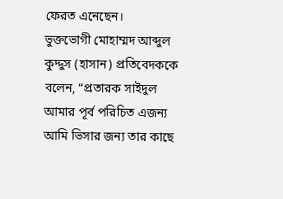ফেরত এনেছেন।
ভুক্তভোগী মোহাম্মদ আব্দুল কুদ্দুস (হাসান) প্রতিবেদককে বলেন, “প্রতারক সাইদুল আমার পূর্ব পরিচিত এজন্য আমি ভিসার জন্য তার কাছে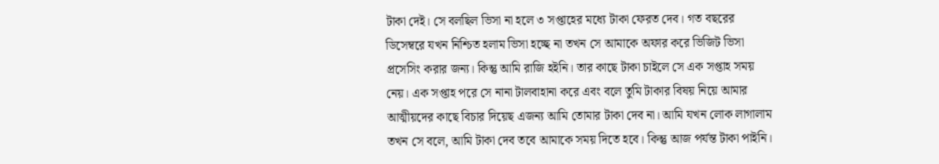টাকা দেই। সে বলছিল ভিসা না হলে ৩ সপ্তাহের মধ্যে টাকা ফেরত দেব। গত বছরের ডিসেম্বরে যখন নিশ্চিত হলাম ভিসা হচ্ছে না তখন সে আমাকে অফার করে ভিজিট ভিসা প্রসেসিং করার জন্য। কিন্তু আমি রাজি হইনি। তার কাছে টাকা চাইলে সে এক সপ্তাহ সময় নেয়। এক সপ্তাহ পরে সে নানা টালবাহানা করে এবং বলে তুমি টাকার বিষয় নিয়ে আমার আত্মীয়দের কাছে বিচার দিয়েছ এজন্য আমি তোমার টাকা দেব না। আমি যখন লোক লাগালাম তখন সে বলে, আমি টাকা দেব তবে আমাকে সময় দিতে হবে। কিন্তু আজ পর্যন্ত টাকা পাইনি।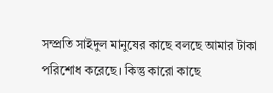সম্প্রতি সাইদুল মানুষের কাছে বলছে আমার টাকা পরিশোধ করেছে। কিন্তু কারো কাছে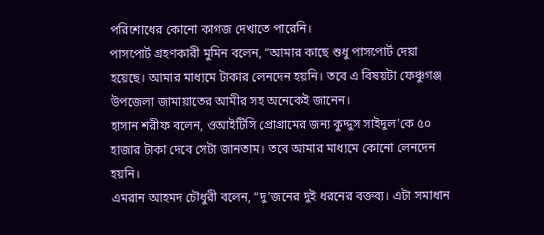পরিশোধের কোনো কাগজ দেখাতে পারেনি।
পাসপোর্ট গ্রহণকারী মুমিন বলেন, “আমার কাছে শুধু পাসপোর্ট দেয়া হয়েছে। আমার মাধ্যমে টাকার লেনদেন হয়নি। তবে এ বিষয়টা ফেঞ্চুগঞ্জ উপজেলা জামায়াতের আমীর সহ অনেকেই জানেন।
হাসান শরীফ বলেন, ওআইটিসি প্রোগ্রামের জন্য কুদ্দুস সাইদুল’কে ৫০ হাজার টাকা দেবে সেটা জানতাম। তবে আমার মাধ্যমে কোনো লেনদেন হয়নি।
এমরান আহমদ চৌধুরী বলেন, “দু’জনের দুই ধরনের বক্তব্য। এটা সমাধান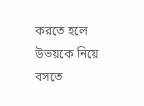করতে হলে উভয়কে নিয়ে বসতে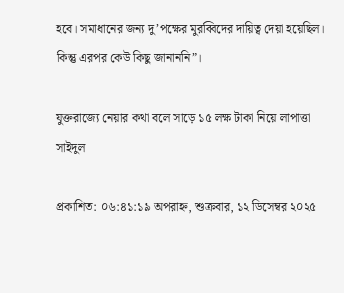হবে। সমাধানের জন্য দু’পক্ষের মুরব্বিদের দায়িত্ব দেয়া হয়েছিল। কিন্তু এরপর কেউ কিছু জানাননি”।

যুক্তরাজ্যে নেয়ার কথা বলে সাড়ে ১৫ লক্ষ টাকা নিয়ে লাপাত্তা সাইদুল

প্রকাশিত: ০৬:৪১:১৯ অপরাহ্ন, শুক্রবার, ১২ ডিসেম্বর ২০২৫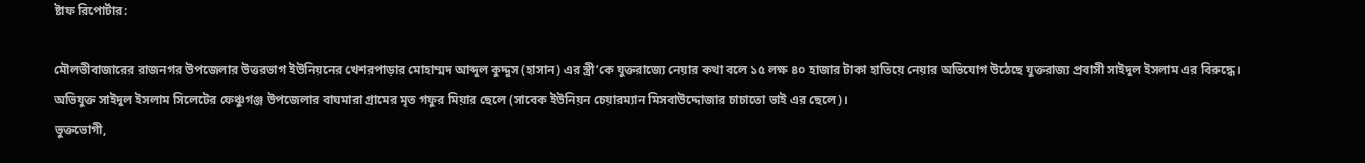ষ্টাফ রিপোর্টার:

মৌলভীবাজারের রাজনগর উপজেলার উত্তরভাগ ইউনিয়নের খেশরপাড়ার মোহাম্মদ আব্দুল কুদ্দুস (হাসান) এর স্ত্রী’কে যুক্তরাজ্যে নেয়ার কথা বলে ১৫ লক্ষ ৪০ হাজার টাকা হাতিয়ে নেয়ার অভিযোগ উঠেছে যুক্তরাজ্য প্রবাসী সাইদুল ইসলাম এর বিরুদ্ধে।
অভিযুক্ত সাইদুল ইসলাম সিলেটের ফেঞ্চুগঞ্জ উপজেলার বাঘমারা গ্রামের মৃত গফুর মিয়ার ছেলে (সাবেক ইউনিয়ন চেয়ারম্যান মিসবাউদ্দোজার চাচাতো ভাই এর ছেলে)।
ভুক্তভোগী,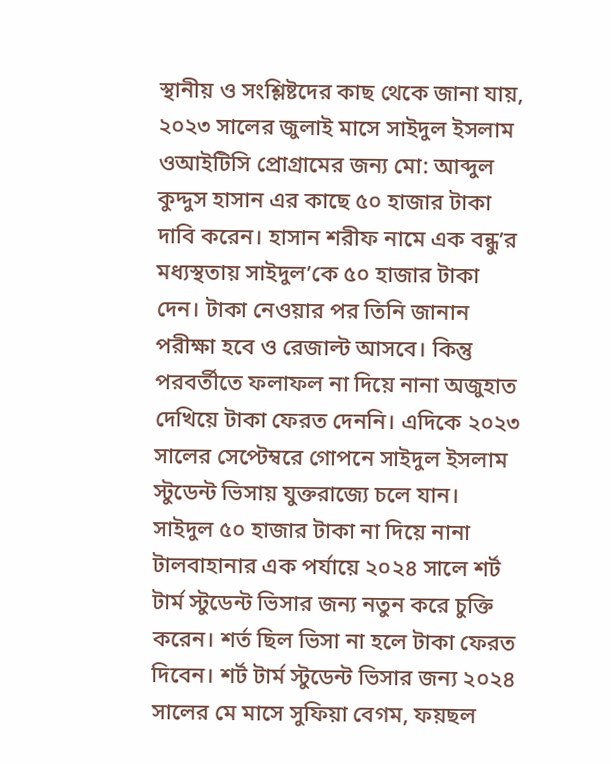স্থানীয় ও সংশ্লিষ্টদের কাছ থেকে জানা যায়, ২০২৩ সালের জুলাই মাসে সাইদুল ইসলাম ওআইটিসি প্রোগ্রামের জন্য মো: আব্দুল কুদ্দুস হাসান এর কাছে ৫০ হাজার টাকা দাবি করেন। হাসান শরীফ নামে এক বন্ধু’র মধ্যস্থতায় সাইদুল’কে ৫০ হাজার টাকা দেন। টাকা নেওয়ার পর তিনি জানান পরীক্ষা হবে ও রেজাল্ট আসবে। কিন্তু পরবর্তীতে ফলাফল না দিয়ে নানা অজুহাত দেখিয়ে টাকা ফেরত দেননি। এদিকে ২০২৩ সালের সেপ্টেম্বরে গোপনে সাইদুল ইসলাম স্টুডেন্ট ভিসায় যুক্তরাজ্যে চলে যান।
সাইদুল ৫০ হাজার টাকা না দিয়ে নানা টালবাহানার এক পর্যায়ে ২০২৪ সালে শর্ট টার্ম স্টুডেন্ট ভিসার জন্য নতুন করে চুক্তি করেন। শর্ত ছিল ভিসা না হলে টাকা ফেরত দিবেন। শর্ট টার্ম স্টুডেন্ট ভিসার জন্য ২০২৪ সালের মে মাসে সুফিয়া বেগম, ফয়ছল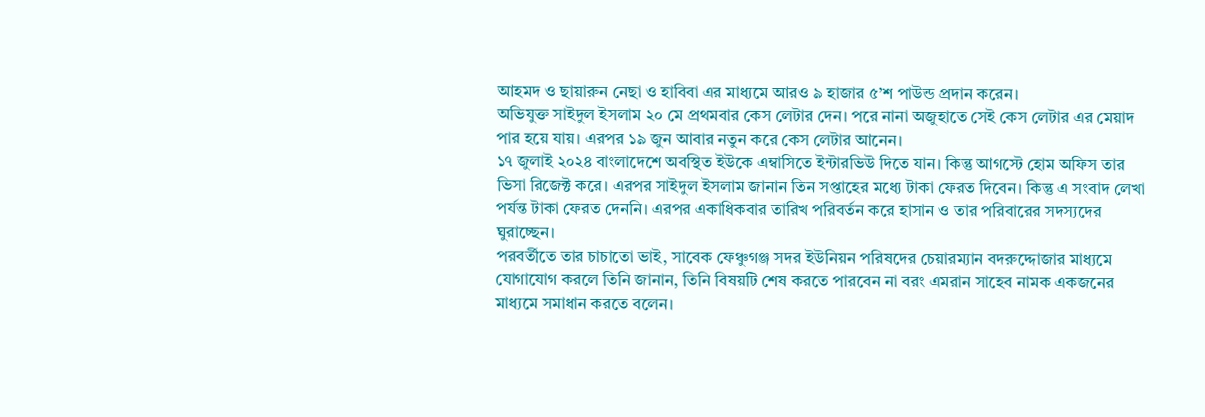আহমদ ও ছায়ারুন নেছা ও হাবিবা এর মাধ্যমে আরও ৯ হাজার ৫’শ পাউন্ড প্রদান করেন।
অভিযুক্ত সাইদুল ইসলাম ২০ মে প্রথমবার কেস লেটার দেন। পরে নানা অজুহাতে সেই কেস লেটার এর মেয়াদ পার হয়ে যায়। এরপর ১৯ জুন আবার নতুন করে কেস লেটার আনেন।
১৭ জুলাই ২০২৪ বাংলাদেশে অবস্থিত ইউকে এম্বাসিতে ইন্টারভিউ দিতে যান। কিন্তু আগস্টে হোম অফিস তার ভিসা রিজেক্ট করে। এরপর সাইদুল ইসলাম জানান তিন সপ্তাহের মধ্যে টাকা ফেরত দিবেন। কিন্তু এ সংবাদ লেখা পর্যন্ত টাকা ফেরত দেননি। এরপর একাধিকবার তারিখ পরিবর্তন করে হাসান ও তার পরিবারের সদস্যদের ঘুরাচ্ছেন।
পরবর্তীতে তার চাচাতো ভাই, সাবেক ফেঞ্চুগঞ্জ সদর ইউনিয়ন পরিষদের চেয়ারম্যান বদরুদ্দোজার মাধ্যমে যোগাযোগ করলে তিনি জানান, তিনি বিষয়টি শেষ করতে পারবেন না বরং এমরান সাহেব নামক একজনের মাধ্যমে সমাধান করতে বলেন।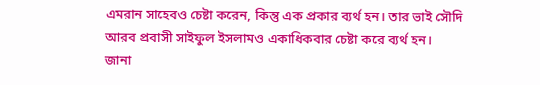এমরান সাহেবও চেষ্টা করেন, কিন্তু এক প্রকার ব্যর্থ হন। তার ভাই সৌদি আরব প্রবাসী সাইফুল ইসলামও একাধিকবার চেষ্টা করে ব্যর্থ হন।
জানা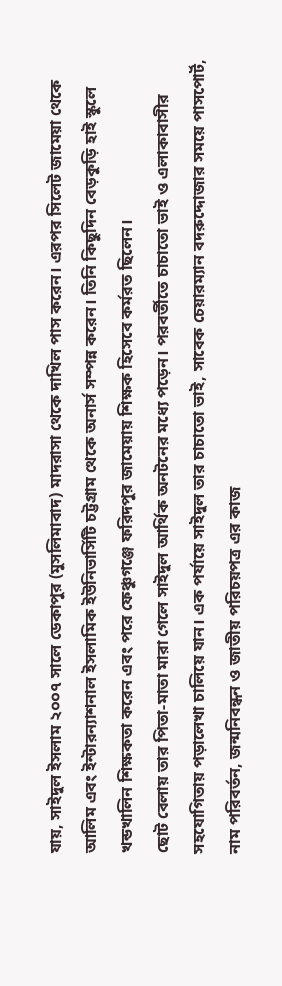যায়, সাইদুল ইসলাম ২০০৭ সালে ডেকাপুর (মুসলিমাবাদ) মাদরাসা থেকে দাখিল পাস করেন। এরপর সিলেট জামেয়া থেকে আলিম এবং ইন্টারন্যাশনাল ইসলামিক ইউনিভার্সিটি চট্টগ্রাম থেকে অনার্স সম্পন্ন করেন। তিনি কিছুদিন বেড়কুড়ি হাই স্কুলে খন্ডখালিন শিক্ষকতা করেন এবং পরে ফেঞ্চুগঞ্জে ফরিদপুর জামেয়ায় শিক্ষক হিসেবে কর্মরত ছিলেন।
ছোট বেলায় তার পিতা-মাতা মারা গেলে সাইদুল আর্থিক অনটনের মধ্যে পড়েন। পরবর্তীতে চাচাতো ভাই ও এলাকাবাসীর সহযোগিতায় পড়ালেখা চালিয়ে যান। এক পর্যায়ে সাইদুল তার চাচাতো ভাই, সাবেক চেয়ারম্যান বদরুদ্দোজার সময়ে পাসপোর্ট, নাম পরিবর্তন, জন্মনিবন্ধন ও জাতীয় পরিচয়পত্র এর কাজ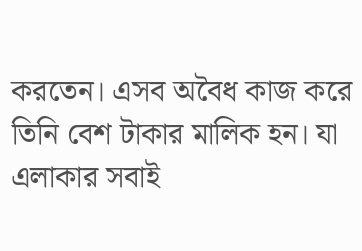করতেন। এসব অবৈধ কাজ করে তিনি বেশ টাকার মালিক হন। যা এলাকার সবাই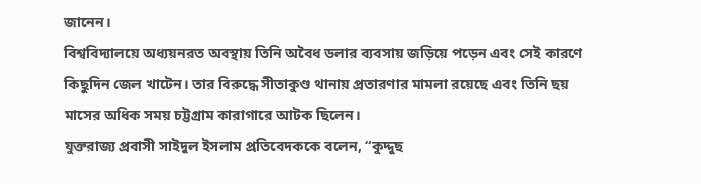জানেন।
বিশ্ববিদ্যালয়ে অধ্যয়নরত অবস্থায় তিনি অবৈধ ডলার ব্যবসায় জড়িয়ে পড়েন এবং সেই কারণে কিছুদিন জেল খাটেন। তার বিরুদ্ধে সীতাকুণ্ড থানায় প্রতারণার মামলা রয়েছে এবং তিনি ছয় মাসের অধিক সময় চট্টগ্রাম কারাগারে আটক ছিলেন।
যুক্তরাজ্য প্রবাসী সাইদুল ইসলাম প্রতিবেদককে বলেন, “কুদ্দুছ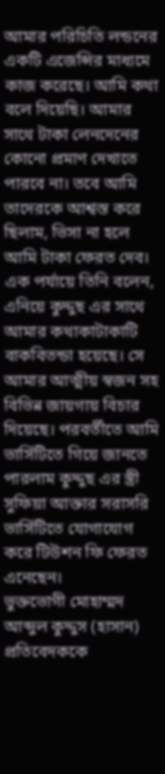আমার পরিচিতি লন্ডনের একটি এজেন্সির মাধ্যমে কাজ করেছে। আমি কথা বলে দিয়েছি। আমার সাথে টাকা লেনদেনের কোনো প্রমাণ দেখাতে পারবে না। তবে আমি তাদেরকে আশ্বস্ত করে ছিলাম, ভিসা না হলে আমি টাকা ফেরত দেব। এক পর্যায়ে তিনি বলেন, এনিয়ে কুদ্দুছ এর সাথে আমার কথাকাটাকাটি বাকবিতন্ডা হয়েছে। সে আমার আত্মীয় স্বজন সহ বিভিন্ন জায়গায় বিচার দিয়েছে। পরবর্তীতে আমি ভার্সিটিতে গিয়ে জানতে পারলাম কুদ্দুছ এর স্ত্রী সুফিয়া আক্তার সরাসরি ভার্সিটিতে যোগাযোগ করে টিউশন ফি ফেরত এনেছেন।
ভুক্তভোগী মোহাম্মদ আব্দুল কুদ্দুস (হাসান) প্রতিবেদককে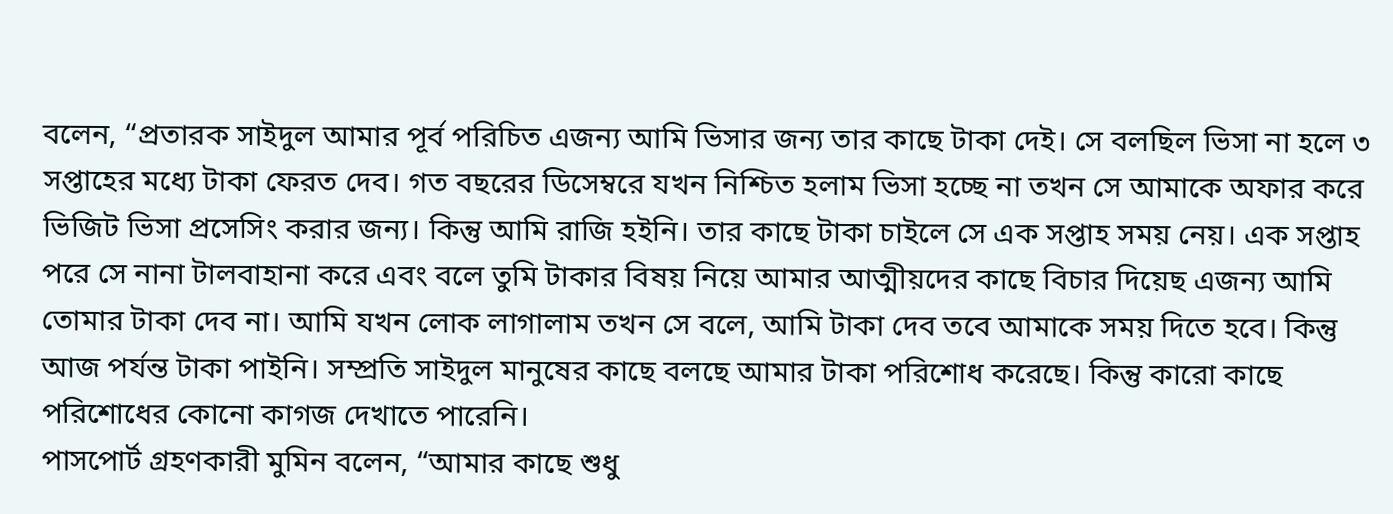বলেন, “প্রতারক সাইদুল আমার পূর্ব পরিচিত এজন্য আমি ভিসার জন্য তার কাছে টাকা দেই। সে বলছিল ভিসা না হলে ৩ সপ্তাহের মধ্যে টাকা ফেরত দেব। গত বছরের ডিসেম্বরে যখন নিশ্চিত হলাম ভিসা হচ্ছে না তখন সে আমাকে অফার করে ভিজিট ভিসা প্রসেসিং করার জন্য। কিন্তু আমি রাজি হইনি। তার কাছে টাকা চাইলে সে এক সপ্তাহ সময় নেয়। এক সপ্তাহ পরে সে নানা টালবাহানা করে এবং বলে তুমি টাকার বিষয় নিয়ে আমার আত্মীয়দের কাছে বিচার দিয়েছ এজন্য আমি তোমার টাকা দেব না। আমি যখন লোক লাগালাম তখন সে বলে, আমি টাকা দেব তবে আমাকে সময় দিতে হবে। কিন্তু আজ পর্যন্ত টাকা পাইনি। সম্প্রতি সাইদুল মানুষের কাছে বলছে আমার টাকা পরিশোধ করেছে। কিন্তু কারো কাছে পরিশোধের কোনো কাগজ দেখাতে পারেনি।
পাসপোর্ট গ্রহণকারী মুমিন বলেন, “আমার কাছে শুধু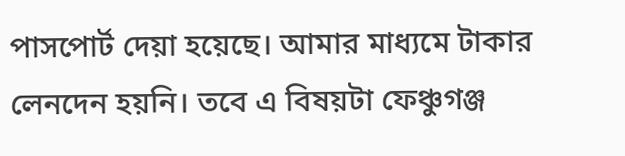পাসপোর্ট দেয়া হয়েছে। আমার মাধ্যমে টাকার লেনদেন হয়নি। তবে এ বিষয়টা ফেঞ্চুগঞ্জ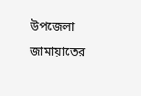উপজেলা জামায়াতের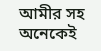আমীর সহ অনেকেই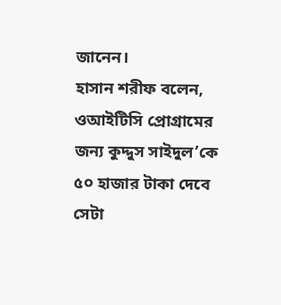জানেন।
হাসান শরীফ বলেন, ওআইটিসি প্রোগ্রামের জন্য কুদ্দুস সাইদুল’কে ৫০ হাজার টাকা দেবে সেটা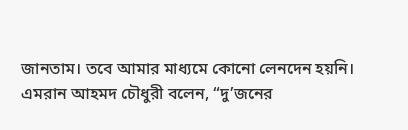জানতাম। তবে আমার মাধ্যমে কোনো লেনদেন হয়নি।
এমরান আহমদ চৌধুরী বলেন, “দু’জনের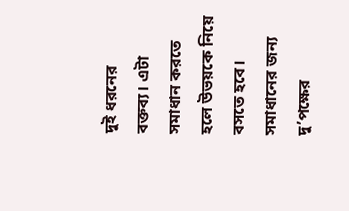দুই ধরনের বক্তব্য। এটা সমাধান করতে হলে উভয়কে নিয়ে বসতে হবে। সমাধানের জন্য দু’পক্ষের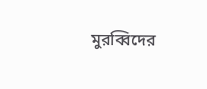মুরব্বিদের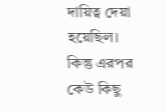দায়িত্ব দেয়া হয়েছিল। কিন্তু এরপর কেউ কিছু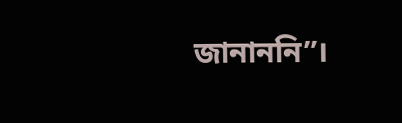জানাননি”।